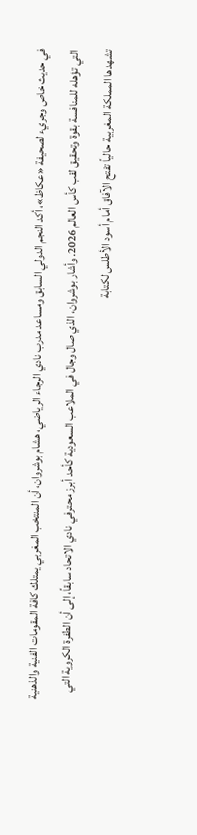في حديث خاص وجريء لصحيفة «عكاظ»، أكد النجم الدولي السابق ومساعد مدرب نادي الرجاء الرياضي، هشام بوشروان، أن المنتخب المغربي يمتلك كافة المقومات الفنية والذهنية التي تؤهله للمنافسة بقوة وتحقيق لقب كأس العالم 2026. وأشار بوشروان، الذي صال وجال في الملاعب السعودية كأحد أبرز محترفي نادي الاتحاد سابقاً، إلى أن الطفرة الكروية التي تشهدها المملكة المغربية حالياً تفتح الآفاق أمام أسود الأطلس لكتابة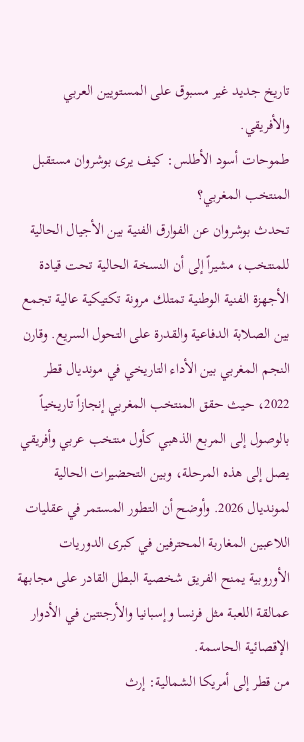تاريخ جديد غير مسبوق على المستويين العربي والأفريقي.
طموحات أسود الأطلس: كيف يرى بوشروان مستقبل المنتخب المغربي؟
تحدث بوشروان عن الفوارق الفنية بين الأجيال الحالية للمنتخب، مشيراً إلى أن النسخة الحالية تحت قيادة الأجهزة الفنية الوطنية تمتلك مرونة تكتيكية عالية تجمع بين الصلابة الدفاعية والقدرة على التحول السريع. وقارن النجم المغربي بين الأداء التاريخي في مونديال قطر 2022، حيث حقق المنتخب المغربي إنجازاً تاريخياً بالوصول إلى المربع الذهبي كأول منتخب عربي وأفريقي يصل إلى هذه المرحلة، وبين التحضيرات الحالية لمونديال 2026. وأوضح أن التطور المستمر في عقليات اللاعبين المغاربة المحترفين في كبرى الدوريات الأوروبية يمنح الفريق شخصية البطل القادر على مجابهة عمالقة اللعبة مثل فرنسا وإسبانيا والأرجنتين في الأدوار الإقصائية الحاسمة.
من قطر إلى أمريكا الشمالية: إرث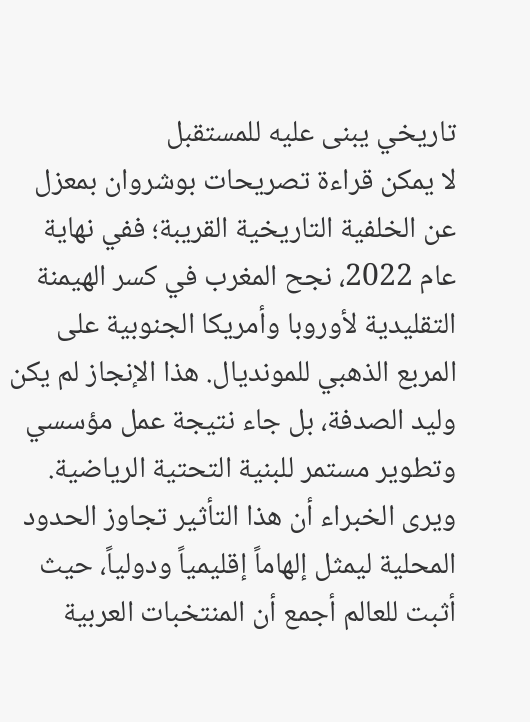تاريخي يبنى عليه للمستقبل
لا يمكن قراءة تصريحات بوشروان بمعزل عن الخلفية التاريخية القريبة؛ ففي نهاية عام 2022، نجح المغرب في كسر الهيمنة التقليدية لأوروبا وأمريكا الجنوبية على المربع الذهبي للمونديال. هذا الإنجاز لم يكن وليد الصدفة، بل جاء نتيجة عمل مؤسسي وتطوير مستمر للبنية التحتية الرياضية. ويرى الخبراء أن هذا التأثير تجاوز الحدود المحلية ليمثل إلهاماً إقليمياً ودولياً، حيث أثبت للعالم أجمع أن المنتخبات العربية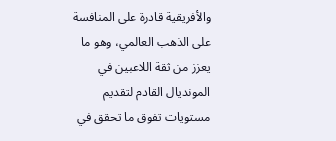والأفريقية قادرة على المنافسة على الذهب العالمي، وهو ما يعزز من ثقة اللاعبين في المونديال القادم لتقديم مستويات تفوق ما تحقق في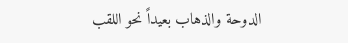الدوحة والذهاب بعيداً نحو اللقب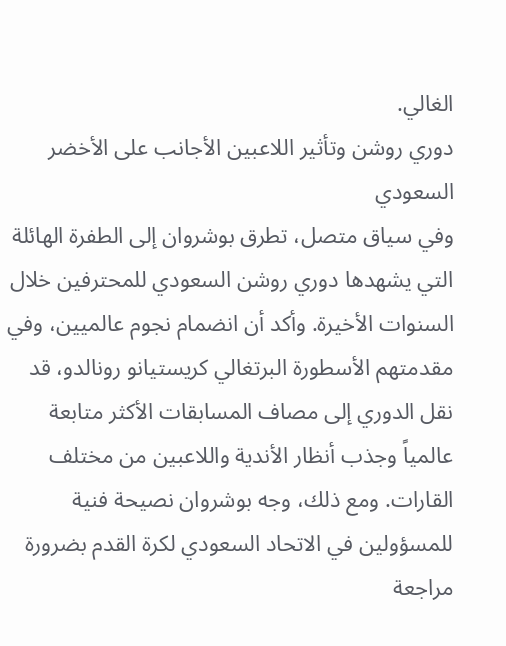الغالي.
دوري روشن وتأثير اللاعبين الأجانب على الأخضر السعودي
وفي سياق متصل، تطرق بوشروان إلى الطفرة الهائلة التي يشهدها دوري روشن السعودي للمحترفين خلال السنوات الأخيرة. وأكد أن انضمام نجوم عالميين، وفي مقدمتهم الأسطورة البرتغالي كريستيانو رونالدو، قد نقل الدوري إلى مصاف المسابقات الأكثر متابعة عالمياً وجذب أنظار الأندية واللاعبين من مختلف القارات. ومع ذلك، وجه بوشروان نصيحة فنية للمسؤولين في الاتحاد السعودي لكرة القدم بضرورة مراجعة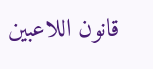قانون اللاعبين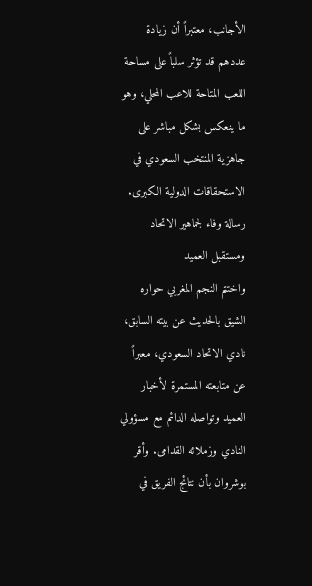الأجانب، معتبراً أن زيادة عددهم قد تؤثر سلباً على مساحة اللعب المتاحة للاعب المحلي، وهو ما ينعكس بشكل مباشر على جاهزية المنتخب السعودي في الاستحقاقات الدولية الكبرى.
رسالة وفاء لجماهير الاتحاد ومستقبل العميد
واختتم النجم المغربي حواره الشيق بالحديث عن بيته السابق، نادي الاتحاد السعودي، معبراً عن متابعته المستمرة لأخبار العميد وتواصله الدائم مع مسؤولي النادي وزملائه القدامى. وأقر بوشروان بأن نتائج الفريق في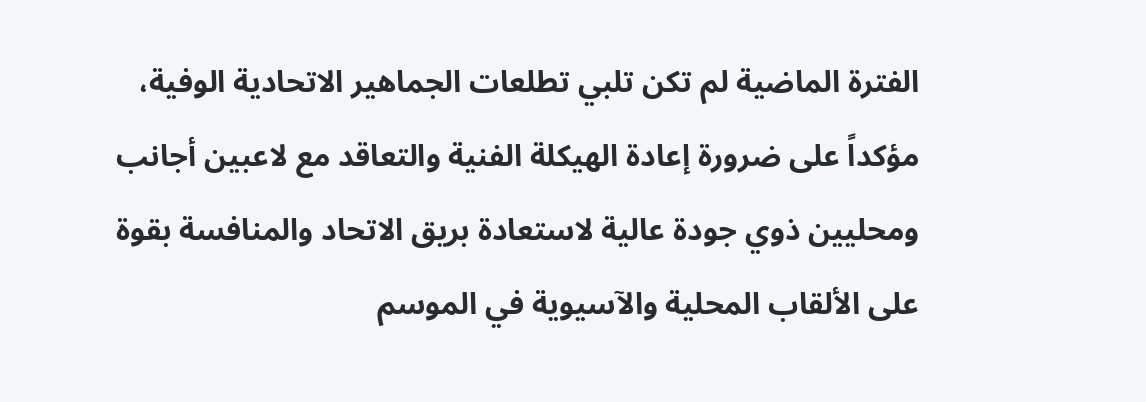الفترة الماضية لم تكن تلبي تطلعات الجماهير الاتحادية الوفية، مؤكداً على ضرورة إعادة الهيكلة الفنية والتعاقد مع لاعبين أجانب ومحليين ذوي جودة عالية لاستعادة بريق الاتحاد والمنافسة بقوة على الألقاب المحلية والآسيوية في الموسم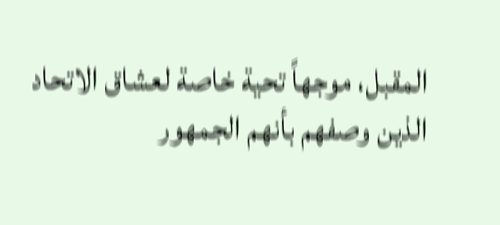المقبل، موجهاً تحية خاصة لعشاق الاتحاد الذين وصفهم بأنهم الجمهور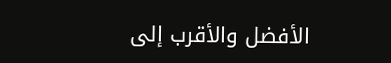الأفضل والأقرب إلى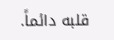قلبه دائماً.